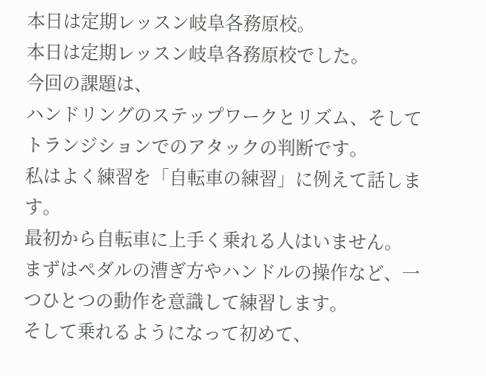本日は定期レッスン岐阜各務原校。
本日は定期レッスン岐阜各務原校でした。
今回の課題は、
ハンドリングのステップワークとリズム、そしてトランジションでのアタックの判断です。
私はよく練習を「自転車の練習」に例えて話します。
最初から自転車に上手く乗れる人はいません。
まずはペダルの漕ぎ方やハンドルの操作など、一つひとつの動作を意識して練習します。
そして乗れるようになって初めて、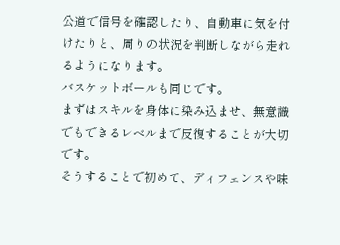公道で信号を確認したり、自動車に気を付けたりと、周りの状況を判断しながら走れるようになります。
バスケットボールも同じです。
まずはスキルを身体に染み込ませ、無意識でもできるレベルまで反復することが大切です。
そうすることで初めて、ディフェンスや味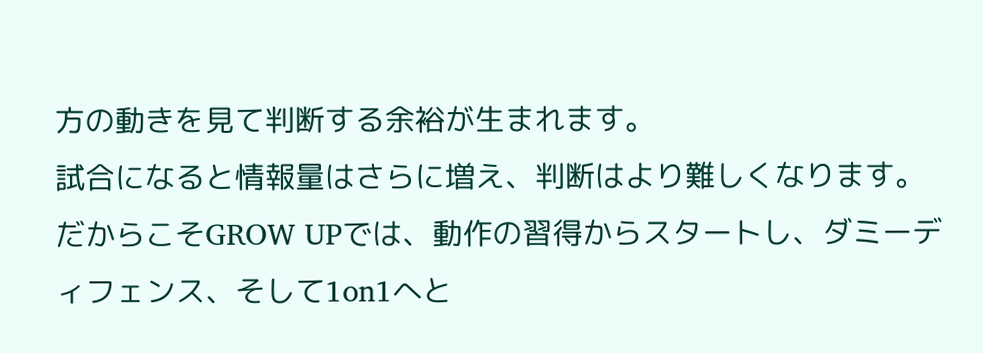方の動きを見て判断する余裕が生まれます。
試合になると情報量はさらに増え、判断はより難しくなります。
だからこそGROW UPでは、動作の習得からスタートし、ダミーディフェンス、そして1on1へと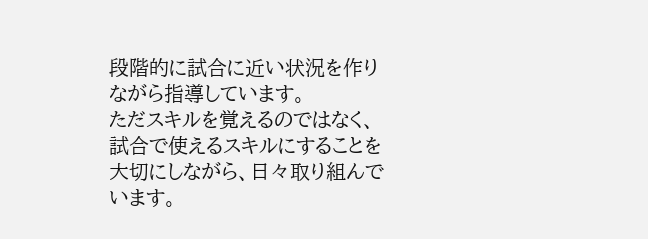段階的に試合に近い状況を作りながら指導しています。
ただスキルを覚えるのではなく、試合で使えるスキルにすることを大切にしながら、日々取り組んでいます。